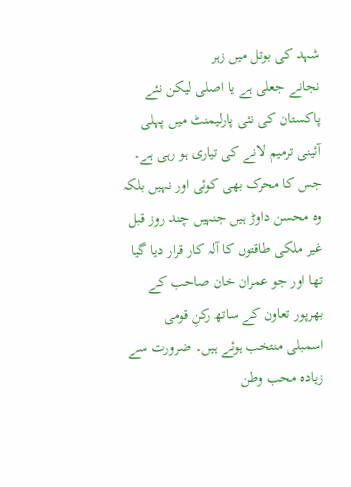شہد کی بوتل میں زہر
نجانے جعلی ہے یا اصلی لیکن نئے پاکستان کی نئی پارلیمنٹ میں پہلی آئینی ترمیم لانے کی تیاری ہو رہی ہے۔ جس کا محرک بھی کوئی اور نہیں بلکہ وہ محسن داوڑ ہیں جنہیں چند روز قبل غیر ملکی طاقتوں کا آلہ کار قرار دیا گیا تھا اور جو عمران خان صاحب کے بھرپور تعاون کے ساتھ رکنِ قومی اسمبلی منتخب ہوئے ہیں۔ ضرورت سے زیادہ محب وطن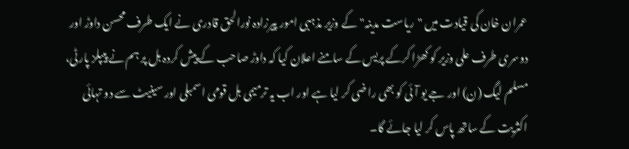عمران خان کی قیادت میں "ریاست مدینہ" کے وزیر مذہبی امور پیرزادہ نورالحق قادری نے ایک طرف محسن داوڑ اور دوسری طرف علی وزیر کو کھڑا کرکے پریس کے سامنے اعلان کیا کہ داوڑ صاحب کے پیش کردہ بل پر ہم نے پیپلز پارٹی، مسلم لیگ (ن) اور جے یو آئی کو بھی راضی کر لیا ہے اور اب یہ ترمیمی بل قومی اسمبلی اور سینیٹ سے دو تہائی اکثریت کے ساتھ پاس کر لیا جائے گا۔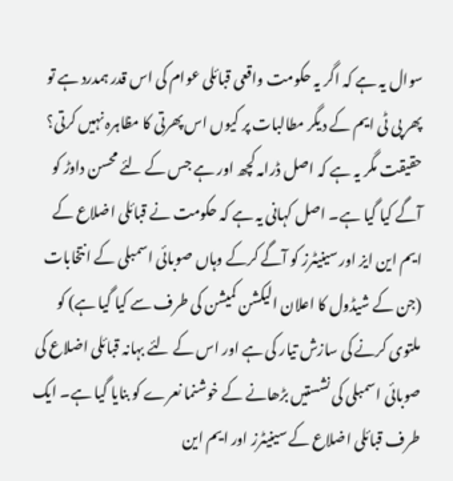سوال یہ ہے کہ اگر یہ حکومت واقعی قبائلی عوام کی اس قدر ہمدرد ہے تو پھر پی ٹی ایم کے دیگر مطالبات پر کیوں اس پھرتی کا مظاہرہ نہیں کرتی؟ حقیقت مگر یہ ہے کہ اصل ڈرامہ کچھ اور ہے جس کے لئے محسن داوڑ کو آگے کیا گیا ہے۔ اصل کہانی یہ ہے کہ حکومت نے قبائلی اضلاع کے ایم این ایز اور سینیٹرز کو آگے کرکے وہاں صوبائی اسمبلی کے انتخابات (جن کے شیڈول کا اعلان الیکشن کمیشن کی طرف سے کیا گیا ہے) کو ملتوی کرنے کی سازش تیار کی ہے اور اس کے لئے بہانہ قبائلی اضلاع کی صوبائی اسمبلی کی نشستیں بڑھانے کے خوشنما نعرے کو بنایا گیا ہے۔ ایک طرف قبائلی اضلاع کے سینیٹرز اور ایم این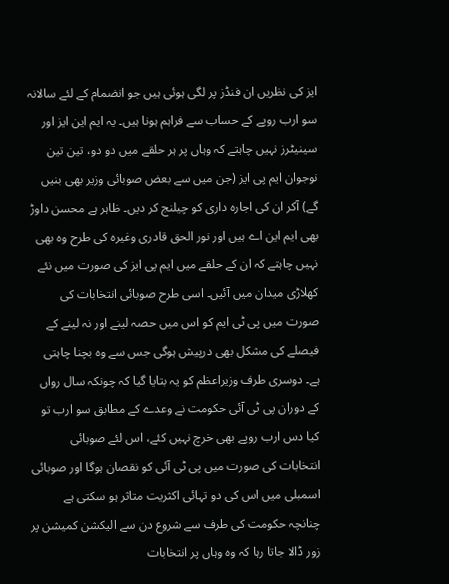ایز کی نظریں ان فنڈز پر لگی ہوئی ہیں جو انضمام کے لئے سالانہ سو ارب روپے کے حساب سے فراہم ہونا ہیں۔ یہ ایم این ایز اور سینیٹرز نہیں چاہتے کہ وہاں پر ہر حلقے میں دو دو، تین تین نوجوان ایم پی ایز (جن میں سے بعض صوبائی وزیر بھی بنیں گے) آکر ان کی اجارہ داری کو چیلنج کر دیں۔ ظاہر ہے محسن داوڑ بھی ایم این اے ہیں اور نور الحق قادری وغیرہ کی طرح وہ بھی نہیں چاہتے کہ ان کے حلقے میں ایم پی ایز کی صورت میں نئے کھلاڑی میدان میں آئیں۔ اسی طرح صوبائی انتخابات کی صورت میں پی ٹی ایم کو اس میں حصہ لینے اور نہ لینے کے فیصلے کی مشکل بھی درپیش ہوگی جس سے وہ بچنا چاہتی ہے۔ دوسری طرف وزیراعظم کو یہ بتایا گیا کہ چونکہ سال رواں کے دوران پی ٹی آئی حکومت نے وعدے کے مطابق سو ارب تو کیا دس ارب روپے بھی خرچ نہیں کئے، اس لئے صوبائی انتخابات کی صورت میں پی ٹی آئی کو نقصان ہوگا اور صوبائی اسمبلی میں اس کی دو تہائی اکثریت متاثر ہو سکتی ہے چنانچہ حکومت کی طرف سے شروع دن سے الیکشن کمیشن پر زور ڈالا جاتا رہا کہ وہ وہاں پر انتخابات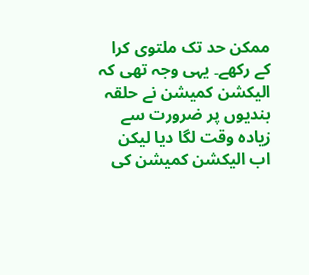ممکن حد تک ملتوی کرا کے رکھے۔ یہی وجہ تھی کہ الیکشن کمیشن نے حلقہ بندیوں پر ضرورت سے زیادہ وقت لگا دیا لیکن اب الیکشن کمیشن کی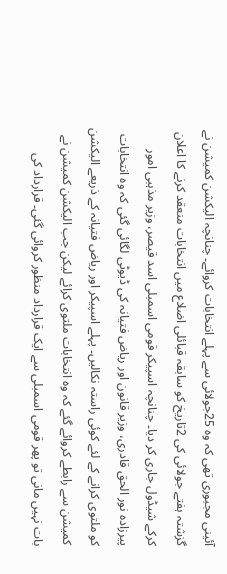آئینی مجبوری تھی کہ وہ 25جولائی سے پہلے انتخابات کروائے۔ چنانچہ الیکشن کمیشن نے گزشتہ ہفتے جولائی کی 2تاریخ کو سابقہ قبائلی اضلاع میں انتخابات منعقد کرنے کا اعلان کرکے شیڈول جاری کر دیا۔ چنانچہ اسپیکر قومی اسمبلی اسد قیصر، وزیر مذہبی امور پیرزادہ نور الحق قادری، وزیر قانون اور ریاض فتیانہ کی ڈیوٹی لگائی گئی کہ وہ انتخابات کو ملتوی کرانے کے لئے کوئی راستہ نکالیں۔ پہلے اسپیکر اور ریاض فتیانہ کے ذریعے الیکشن کمیشن سے رابطے کروائے گئے کہ وہ انتخابات ملتوی کرائے لیکن جب الیکشن کمیشن نے بات نہیں مانی تو پھر قومی اسمبلی سے ایک قرارداد منظور کروائی گئی۔ قرارداد کی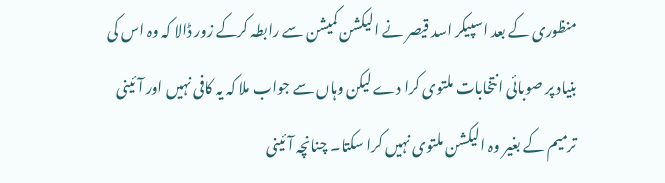منظوری کے بعد اسپیکر اسد قیصر نے الیکشن کمیشن سے رابطہ کرکے زور ڈالا کہ وہ اس کی بنیاد پر صوبائی انتخابات ملتوی کرا دے لیکن وہاں سے جواب ملا کہ یہ کافی نہیں اور آئینی ترمیم کے بغیر وہ الیکشن ملتوی نہیں کرا سکتا۔ چنانچہ آئینی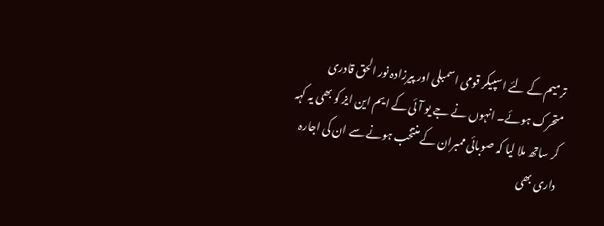ترمیم کے لئے اسپیکر قومی اسمبلی اور پیرزادہ نور الحق قادری متحرک ہوئے۔ انہوں نے جے یو آئی کے ایم این ایز کو بھی یہ کہہ کر ساتھ ملا لیا کہ صوبائی ممبران کے منتخب ہونے سے ان کی اجارہ داری بھی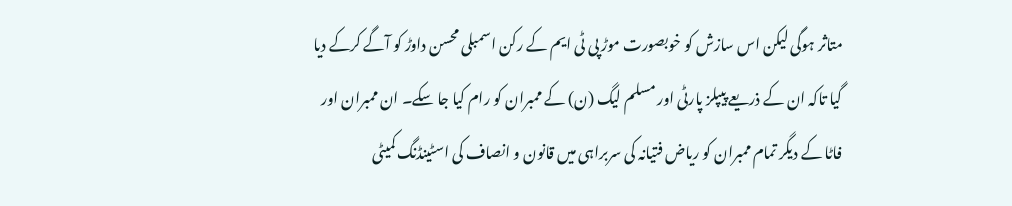متاثر ہوگی لیکن اس سازش کو خوبصورت موڑ پی ٹی ایم کے رکن اسمبلی محسن داوڑ کو آگے کرکے دیا گیا تاکہ ان کے ذریعے پیپلز پارٹی اور مسلم لیگ (ن) کے ممبران کو رام کیا جا سکے۔ ان ممبران اور فاٹا کے دیگر تمام ممبران کو ریاض فتیانہ کی سربراہی میں قانون و انصاف کی اسٹینڈنگ کمیٹی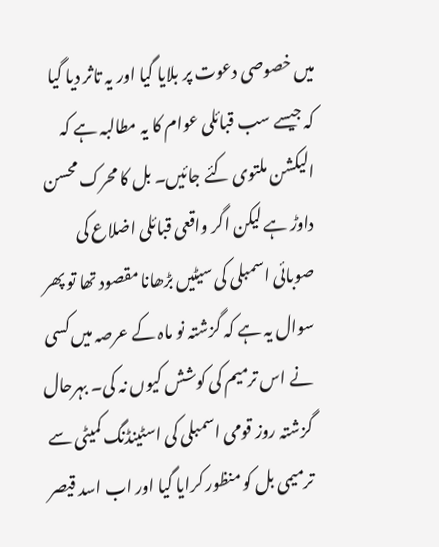میں خصوصی دعوت پر بلایا گیا اور یہ تاثر دیا گیا کہ جیسے سب قبائلی عوام کا یہ مطالبہ ہے کہ الیکشن ملتوی کئے جائیں۔ بل کا محرک محسن داوڑ ہے لیکن اگر واقعی قبائلی اضلاع کی صوبائی اسمبلی کی سیٹیں بڑھانا مقصود تھا تو پھر سوال یہ ہے کہ گزشتہ نو ماہ کے عرصہ میں کسی نے اس ترمیم کی کوشش کیوں نہ کی۔ بہرحال گزشتہ روز قومی اسمبلی کی اسٹینڈنگ کمیٹی سے ترمیمی بل کو منظور کرایا گیا اور اب اسد قیصر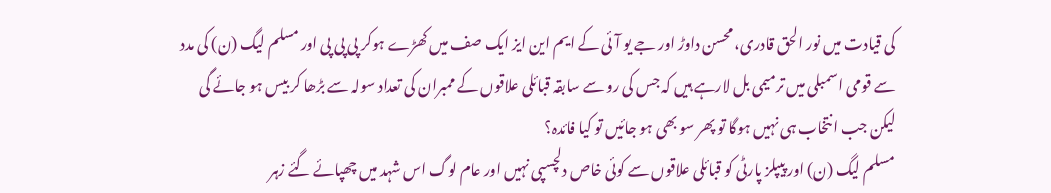کی قیادت میں نور الحق قادری، محسن داوڑ اور جے یو آئی کے ایم این ایز ایک صف میں کھڑے ہوکر پی پی پی اور مسلم لیگ (ن) کی مدد سے قومی اسمبلی میں ترمیمی بل لارہے ہیں کہ جس کی رو سے سابقہ قبائلی علاقوں کے ممبران کی تعداد سولہ سے بڑھا کر بیس ہو جائے گی لیکن جب انتخاب ہی نہیں ہوگا تو پھر سو بھی ہو جائیں تو کیا فائدہ؟
مسلم لیگ (ن) اور پیپلز پارٹی کو قبائلی علاقوں سے کوئی خاص دلچسپی نہیں اور عام لوگ اس شہد میں چھپائے گئے زہر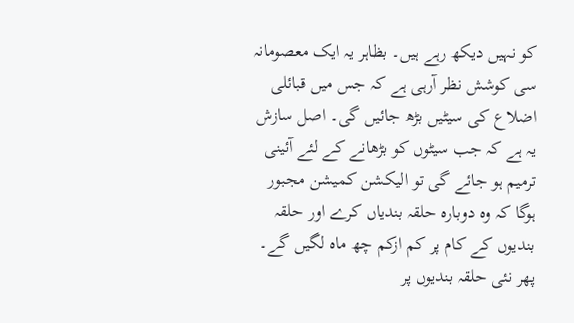کو نہیں دیکھ رہے ہیں۔ بظاہر یہ ایک معصومانہ سی کوشش نظر آرہی ہے کہ جس میں قبائلی اضلاع کی سیٹیں بڑھ جائیں گی۔ اصل سازش یہ ہے کہ جب سیٹوں کو بڑھانے کے لئے آئینی ترمیم ہو جائے گی تو الیکشن کمیشن مجبور ہوگا کہ وہ دوبارہ حلقہ بندیاں کرے اور حلقہ بندیوں کے کام پر کم ازکم چھ ماہ لگیں گے۔ پھر نئی حلقہ بندیوں پر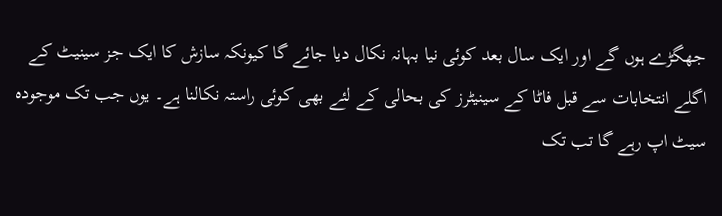جھگڑے ہوں گے اور ایک سال بعد کوئی نیا بہانہ نکال دیا جائے گا کیونکہ سازش کا ایک جز سینیٹ کے اگلے انتخابات سے قبل فاٹا کے سینیٹرز کی بحالی کے لئے بھی کوئی راستہ نکالنا ہے۔ یوں جب تک موجودہ سیٹ اپ رہے گا تب تک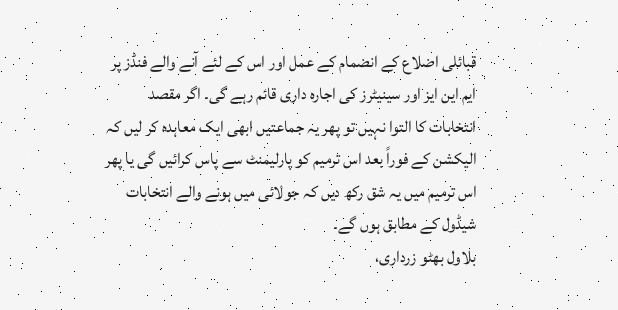قبائلی اضلاع کے انضمام کے عمل اور اس کے لئے آنے والے فنڈز پر ایم این ایز اور سینیٹرز کی اجارہ داری قائم رہے گی۔ اگر مقصد انتخابات کا التوا نہیں تو پھر یہ جماعتیں ابھی ایک معاہدہ کر لیں کہ الیکشن کے فوراً بعد اس ترمیم کو پارلیمنٹ سے پاس کرائیں گی یا پھر اس ترمیم میں یہ شق رکھ دیں کہ جولائی میں ہونے والے انتخابات شیڈول کے مطابق ہوں گے۔
بلاول بھٹو زرداری،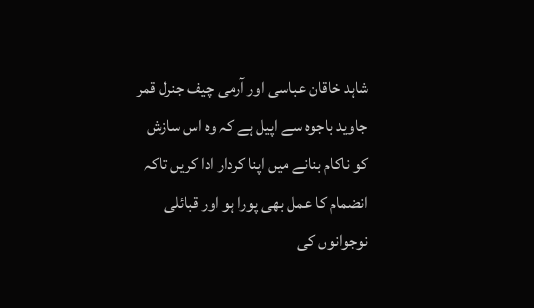شاہد خاقان عباسی اور آرمی چیف جنرل قمر جاوید باجوہ سے اپیل ہے کہ وہ اس سازش کو ناکام بنانے میں اپنا کردار ادا کریں تاکہ انضمام کا عمل بھی پورا ہو اور قبائلی نوجوانوں کی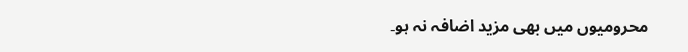محرومیوں میں بھی مزید اضافہ نہ ہو۔